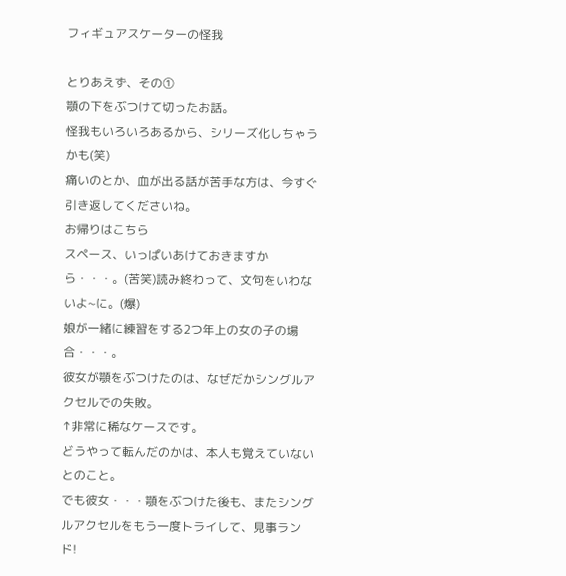フィギュアスケーターの怪我

とりあえず、その①
顎の下をぶつけて切ったお話。
怪我もいろいろあるから、シリーズ化しちゃうかも(笑)
痛いのとか、血が出る話が苦手な方は、今すぐ引き返してくださいね。
お帰りはこちら
スペース、いっぱいあけておきますから・・・。(苦笑)読み終わって、文句をいわないよ~に。(爆)
娘が一緒に練習をする2つ年上の女の子の場合・・・。
彼女が顎をぶつけたのは、なぜだかシングルアクセルでの失敗。
↑非常に稀なケースです。
どうやって転んだのかは、本人も覚えていないとのこと。
でも彼女・・・顎をぶつけた後も、またシングルアクセルをもう一度トライして、見事ランド!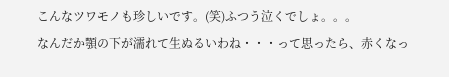こんなツワモノも珍しいです。(笑)ふつう泣くでしょ。。。
なんだか顎の下が濡れて生ぬるいわね・・・って思ったら、赤くなっ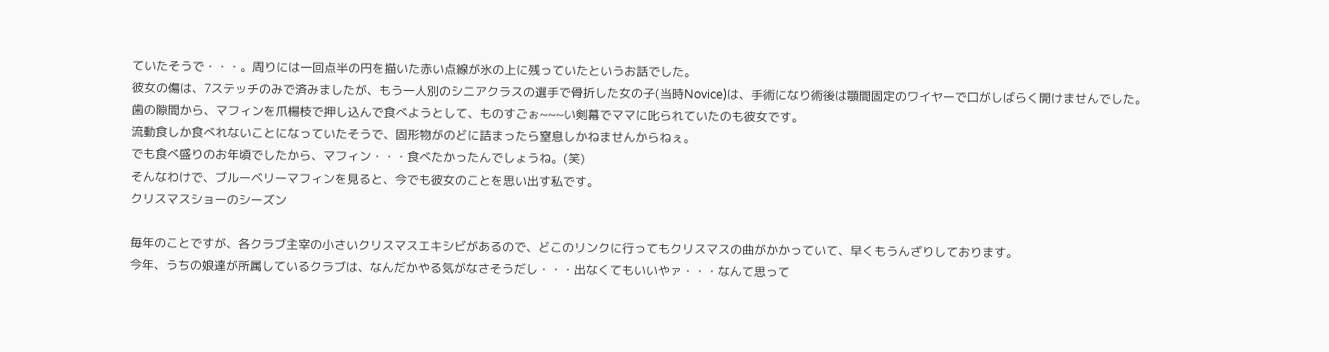ていたそうで・・・。周りには一回点半の円を描いた赤い点線が氷の上に残っていたというお話でした。
彼女の傷は、7ステッチのみで済みましたが、もう一人別のシニアクラスの選手で骨折した女の子(当時Novice)は、手術になり術後は顎間固定のワイヤーで口がしばらく開けませんでした。
歯の隙間から、マフィンを爪楊枝で押し込んで食べようとして、ものすごぉ~~~い剣幕でママに叱られていたのも彼女です。
流動食しか食べれないことになっていたそうで、固形物がのどに詰まったら窒息しかねませんからねぇ。
でも食べ盛りのお年頃でしたから、マフィン・・・食べたかったんでしょうね。(笑)
そんなわけで、ブルーベリーマフィンを見ると、今でも彼女のことを思い出す私です。
クリスマスショーのシーズン

毎年のことですが、各クラブ主宰の小さいクリスマスエキシビがあるので、どこのリンクに行ってもクリスマスの曲がかかっていて、早くもうんざりしております。
今年、うちの娘達が所属しているクラブは、なんだかやる気がなさそうだし・・・出なくてもいいやァ・・・なんて思って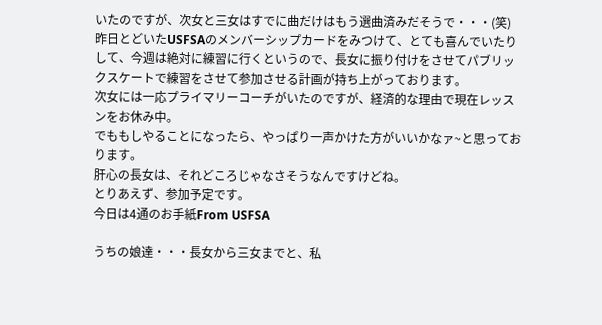いたのですが、次女と三女はすでに曲だけはもう選曲済みだそうで・・・(笑)
昨日とどいたUSFSAのメンバーシップカードをみつけて、とても喜んでいたりして、今週は絶対に練習に行くというので、長女に振り付けをさせてパブリックスケートで練習をさせて参加させる計画が持ち上がっております。
次女には一応プライマリーコーチがいたのですが、経済的な理由で現在レッスンをお休み中。
でももしやることになったら、やっぱり一声かけた方がいいかなァ~と思っております。
肝心の長女は、それどころじゃなさそうなんですけどね。
とりあえず、参加予定です。
今日は4通のお手紙From USFSA

うちの娘達・・・長女から三女までと、私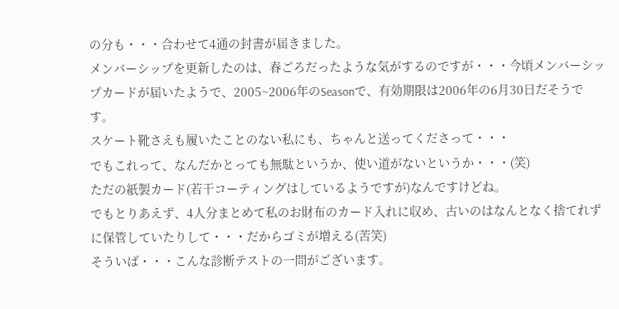の分も・・・合わせて4通の封書が届きました。
メンバーシップを更新したのは、春ごろだったような気がするのですが・・・今頃メンバーシップカードが届いたようで、2005~2006年のSeasonで、有効期限は2006年の6月30日だそうです。
スケート靴さえも履いたことのない私にも、ちゃんと送ってくださって・・・
でもこれって、なんだかとっても無駄というか、使い道がないというか・・・(笑)
ただの紙製カード(若干コーティングはしているようですが)なんですけどね。
でもとりあえず、4人分まとめて私のお財布のカード入れに収め、古いのはなんとなく捨てれずに保管していたりして・・・だからゴミが増える(苦笑)
そういば・・・こんな診断テストの一問がございます。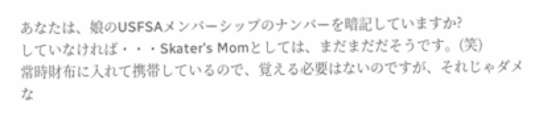あなたは、娘のUSFSAメンバーシップのナンバーを暗記していますか?
していなければ・・・Skater's Momとしては、まだまだだそうです。(笑)
常時財布に入れて携帯しているので、覚える必要はないのですが、それじゃダメな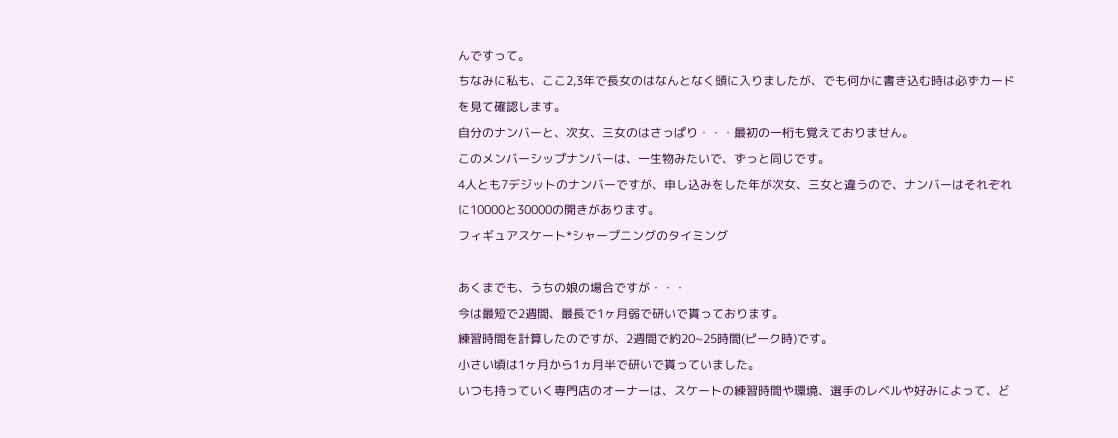んですって。
ちなみに私も、ここ2,3年で長女のはなんとなく頭に入りましたが、でも何かに書き込む時は必ずカードを見て確認します。
自分のナンバーと、次女、三女のはさっぱり・・・最初の一桁も覚えておりません。
このメンバーシップナンバーは、一生物みたいで、ずっと同じです。
4人とも7デジットのナンバーですが、申し込みをした年が次女、三女と違うので、ナンバーはそれぞれに10000と30000の開きがあります。
フィギュアスケート*シャープニングのタイミング

あくまでも、うちの娘の場合ですが・・・
今は最短で2週間、最長で1ヶ月弱で研いで貰っております。
練習時間を計算したのですが、2週間で約20~25時間(ピーク時)です。
小さい頃は1ヶ月から1ヵ月半で研いで貰っていました。
いつも持っていく専門店のオーナーは、スケートの練習時間や環境、選手のレベルや好みによって、ど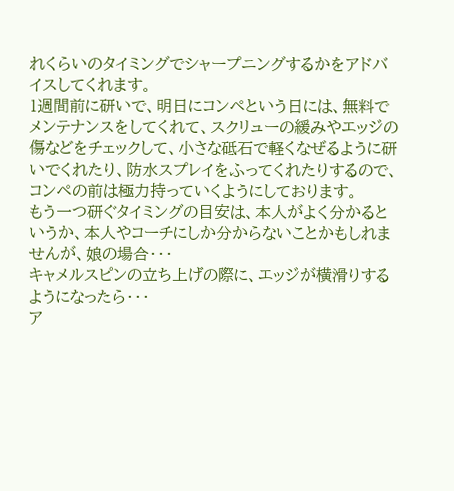れくらいのタイミングでシャープニングするかをアドバイスしてくれます。
1週間前に研いで、明日にコンペという日には、無料でメンテナンスをしてくれて、スクリューの緩みやエッジの傷などをチェックして、小さな砥石で軽くなぜるように研いでくれたり、防水スプレイをふってくれたりするので、コンペの前は極力持っていくようにしております。
もう一つ研ぐタイミングの目安は、本人がよく分かるというか、本人やコーチにしか分からないことかもしれませんが、娘の場合・・・
キャメルスピンの立ち上げの際に、エッジが横滑りするようになったら・・・
ア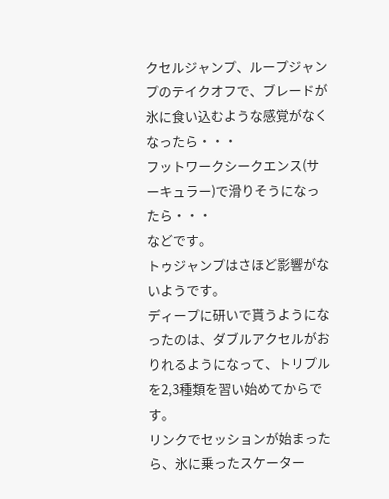クセルジャンプ、ループジャンプのテイクオフで、ブレードが氷に食い込むような感覚がなくなったら・・・
フットワークシークエンス(サーキュラー)で滑りそうになったら・・・
などです。
トゥジャンプはさほど影響がないようです。
ディープに研いで貰うようになったのは、ダブルアクセルがおりれるようになって、トリプルを2,3種類を習い始めてからです。
リンクでセッションが始まったら、氷に乗ったスケーター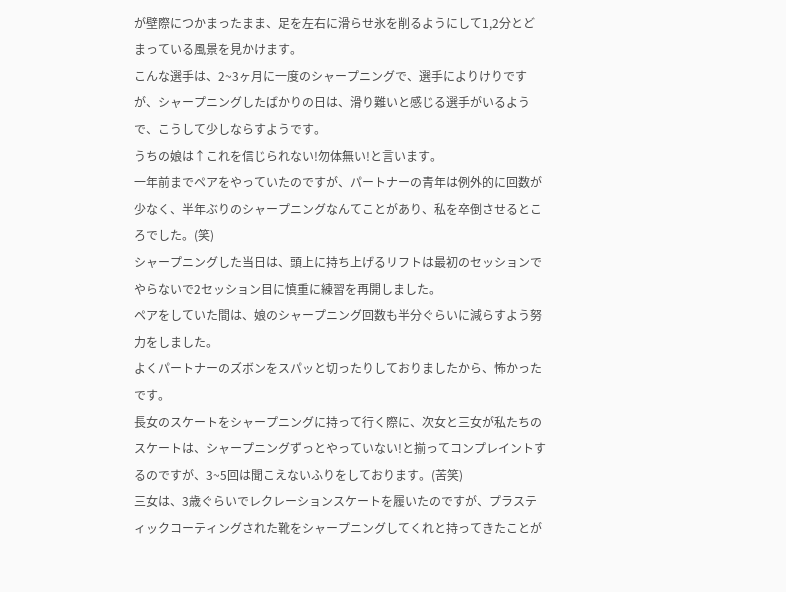が壁際につかまったまま、足を左右に滑らせ氷を削るようにして1,2分とどまっている風景を見かけます。
こんな選手は、2~3ヶ月に一度のシャープニングで、選手によりけりですが、シャープニングしたばかりの日は、滑り難いと感じる選手がいるようで、こうして少しならすようです。
うちの娘は↑これを信じられない!勿体無い!と言います。
一年前までペアをやっていたのですが、パートナーの青年は例外的に回数が少なく、半年ぶりのシャープニングなんてことがあり、私を卒倒させるところでした。(笑)
シャープニングした当日は、頭上に持ち上げるリフトは最初のセッションでやらないで2セッション目に慎重に練習を再開しました。
ペアをしていた間は、娘のシャープニング回数も半分ぐらいに減らすよう努力をしました。
よくパートナーのズボンをスパッと切ったりしておりましたから、怖かったです。
長女のスケートをシャープニングに持って行く際に、次女と三女が私たちのスケートは、シャープニングずっとやっていない!と揃ってコンプレイントするのですが、3~5回は聞こえないふりをしております。(苦笑)
三女は、3歳ぐらいでレクレーションスケートを履いたのですが、プラスティックコーティングされた靴をシャープニングしてくれと持ってきたことが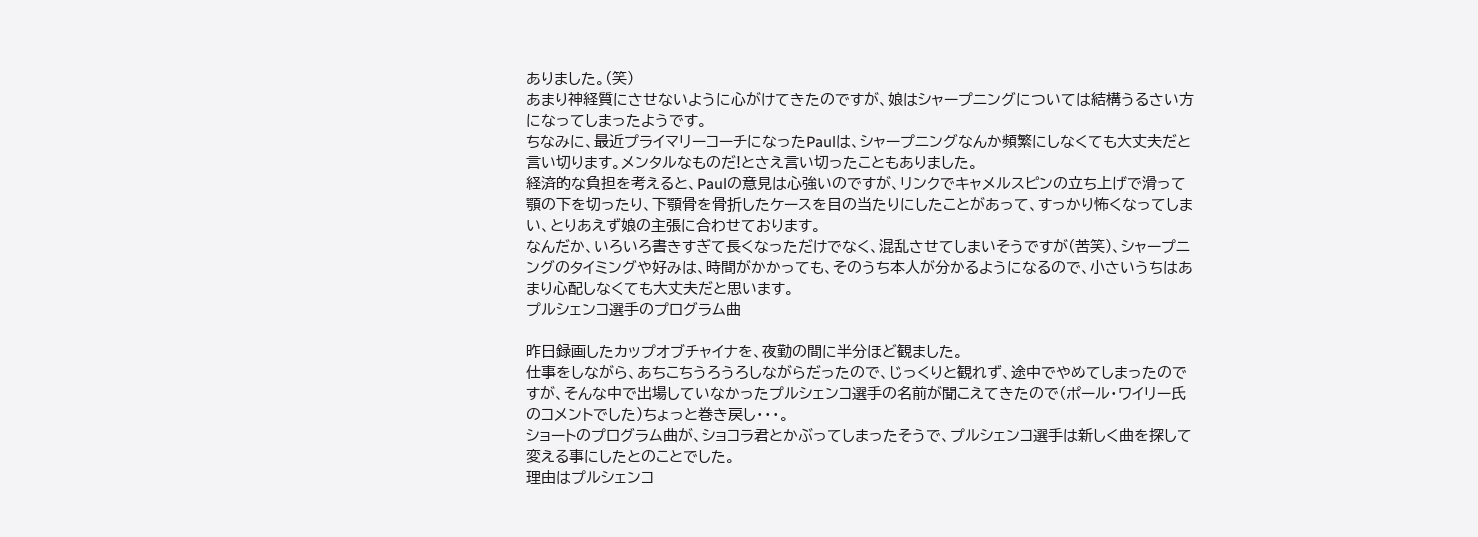ありました。(笑)
あまり神経質にさせないように心がけてきたのですが、娘はシャープニングについては結構うるさい方になってしまったようです。
ちなみに、最近プライマリーコーチになったPaulは、シャープニングなんか頻繁にしなくても大丈夫だと言い切ります。メンタルなものだ!とさえ言い切ったこともありました。
経済的な負担を考えると、Paulの意見は心強いのですが、リンクでキャメルスピンの立ち上げで滑って顎の下を切ったり、下顎骨を骨折したケースを目の当たりにしたことがあって、すっかり怖くなってしまい、とりあえず娘の主張に合わせております。
なんだか、いろいろ書きすぎて長くなっただけでなく、混乱させてしまいそうですが(苦笑)、シャープニングのタイミングや好みは、時間がかかっても、そのうち本人が分かるようになるので、小さいうちはあまり心配しなくても大丈夫だと思います。
プルシェンコ選手のプログラム曲

昨日録画したカップオブチャイナを、夜勤の間に半分ほど観ました。
仕事をしながら、あちこちうろうろしながらだったので、じっくりと観れず、途中でやめてしまったのですが、そんな中で出場していなかったプルシェンコ選手の名前が聞こえてきたので(ポール・ワイリー氏のコメントでした)ちょっと巻き戻し・・・。
ショートのプログラム曲が、ショコラ君とかぶってしまったそうで、プルシェンコ選手は新しく曲を探して変える事にしたとのことでした。
理由はプルシェンコ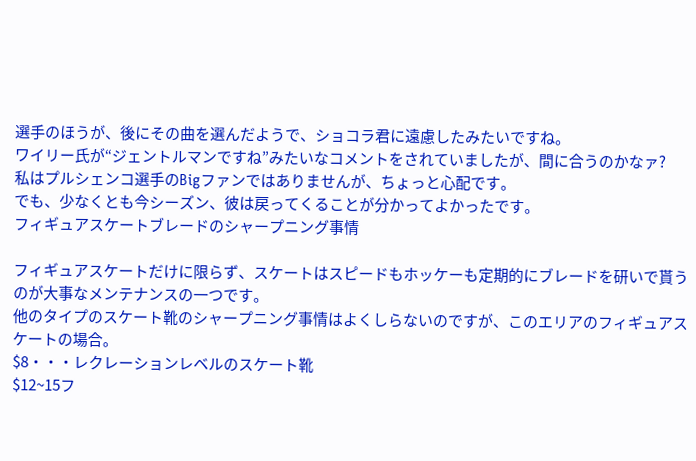選手のほうが、後にその曲を選んだようで、ショコラ君に遠慮したみたいですね。
ワイリー氏が“ジェントルマンですね”みたいなコメントをされていましたが、間に合うのかなァ?
私はプルシェンコ選手のBigファンではありませんが、ちょっと心配です。
でも、少なくとも今シーズン、彼は戻ってくることが分かってよかったです。
フィギュアスケートブレードのシャープニング事情

フィギュアスケートだけに限らず、スケートはスピードもホッケーも定期的にブレードを研いで貰うのが大事なメンテナンスの一つです。
他のタイプのスケート靴のシャープニング事情はよくしらないのですが、このエリアのフィギュアスケートの場合。
$8・・・レクレーションレベルのスケート靴
$12~15フ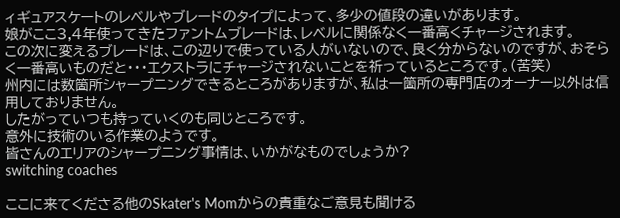ィギュアスケートのレベルやブレードのタイプによって、多少の値段の違いがあります。
娘がここ3,4年使ってきたファントムブレードは、レベルに関係なく一番高くチャージされます。
この次に変えるブレードは、この辺りで使っている人がいないので、良く分からないのですが、おそらく一番高いものだと・・・エクストラにチャージされないことを祈っているところです。(苦笑)
州内には数箇所シャープニングできるところがありますが、私は一箇所の専門店のオーナー以外は信用しておりません。
したがっていつも持っていくのも同じところです。
意外に技術のいる作業のようです。
皆さんのエリアのシャープニング事情は、いかがなものでしょうか?
switching coaches

ここに来てくださる他のSkater's Momからの貴重なご意見も聞ける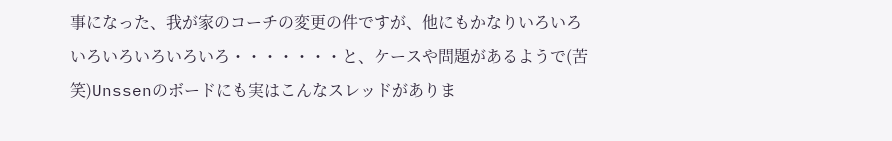事になった、我が家のコーチの変更の件ですが、他にもかなりいろいろいろいろいろいろいろ・・・・・・・と、ケースや問題があるようで(苦笑)Unssenのボードにも実はこんなスレッドがありま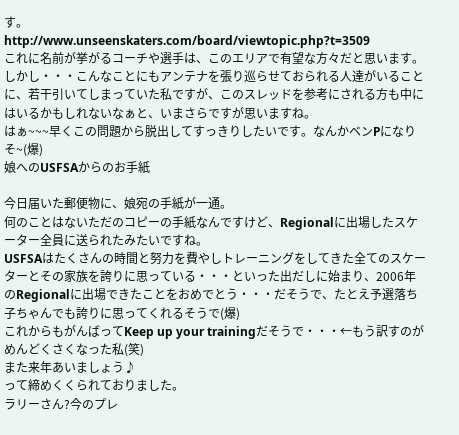す。
http://www.unseenskaters.com/board/viewtopic.php?t=3509
これに名前が挙がるコーチや選手は、このエリアで有望な方々だと思います。
しかし・・・こんなことにもアンテナを張り巡らせておられる人達がいることに、若干引いてしまっていた私ですが、このスレッドを参考にされる方も中にはいるかもしれないなぁと、いまさらですが思いますね。
はぁ~~~早くこの問題から脱出してすっきりしたいです。なんかベンPになりそ~(爆)
娘へのUSFSAからのお手紙

今日届いた郵便物に、娘宛の手紙が一通。
何のことはないただのコピーの手紙なんですけど、Regionalに出場したスケーター全員に送られたみたいですね。
USFSAはたくさんの時間と努力を費やしトレーニングをしてきた全てのスケーターとその家族を誇りに思っている・・・といった出だしに始まり、2006年のRegionalに出場できたことをおめでとう・・・だそうで、たとえ予選落ち子ちゃんでも誇りに思ってくれるそうで(爆)
これからもがんばってKeep up your trainingだそうで・・・←もう訳すのがめんどくさくなった私(笑)
また来年あいましょう♪
って締めくくられておりました。
ラリーさん?今のプレ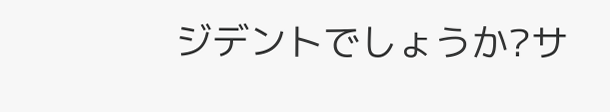ジデントでしょうか?サ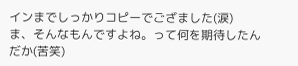インまでしっかりコピーでござました(涙)
ま、そんなもんですよね。って何を期待したんだか(苦笑)